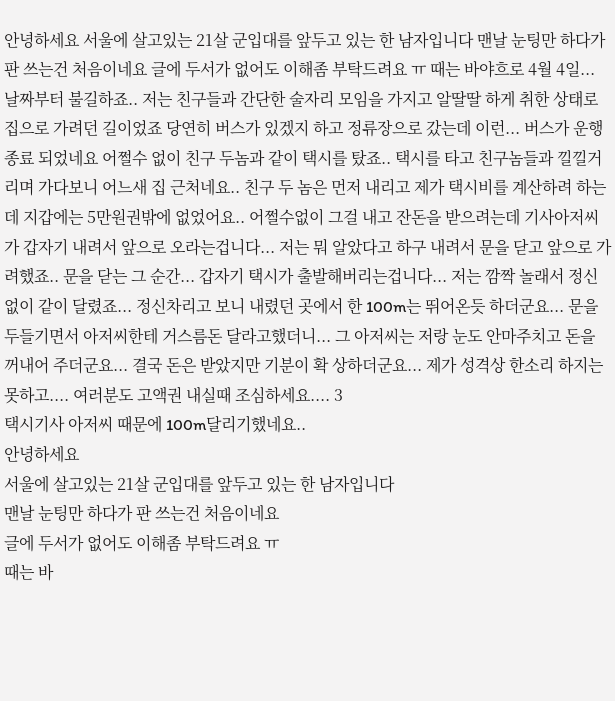안녕하세요 서울에 살고있는 21살 군입대를 앞두고 있는 한 남자입니다 맨날 눈팅만 하다가 판 쓰는건 처음이네요 글에 두서가 없어도 이해좀 부탁드려요 ㅠ 때는 바야흐로 4월 4일... 날짜부터 불길하죠.. 저는 친구들과 간단한 술자리 모임을 가지고 알딸딸 하게 취한 상태로 집으로 가려던 길이었죠 당연히 버스가 있겠지 하고 정류장으로 갔는데 이런... 버스가 운행종료 되었네요 어쩔수 없이 친구 두놈과 같이 택시를 탔죠.. 택시를 타고 친구놈들과 낄낄거리며 가다보니 어느새 집 근처네요.. 친구 두 놈은 먼저 내리고 제가 택시비를 계산하려 하는데 지갑에는 5만원권밖에 없었어요.. 어쩔수없이 그걸 내고 잔돈을 받으려는데 기사아저씨가 갑자기 내려서 앞으로 오라는겁니다... 저는 뭐 알았다고 하구 내려서 문을 닫고 앞으로 가려했죠.. 문을 닫는 그 순간... 갑자기 택시가 출발해버리는겁니다... 저는 깜짝 놀래서 정신없이 같이 달렸죠... 정신차리고 보니 내렸던 곳에서 한 100m는 뛰어온듯 하더군요... 문을 두들기면서 아저씨한테 거스름돈 달라고했더니... 그 아저씨는 저랑 눈도 안마주치고 돈을 꺼내어 주더군요... 결국 돈은 받았지만 기분이 확 상하더군요... 제가 성격상 한소리 하지는 못하고.... 여러분도 고액권 내실때 조심하세요.... 3
택시기사 아저씨 때문에 100m달리기했네요..
안녕하세요
서울에 살고있는 21살 군입대를 앞두고 있는 한 남자입니다
맨날 눈팅만 하다가 판 쓰는건 처음이네요
글에 두서가 없어도 이해좀 부탁드려요 ㅠ
때는 바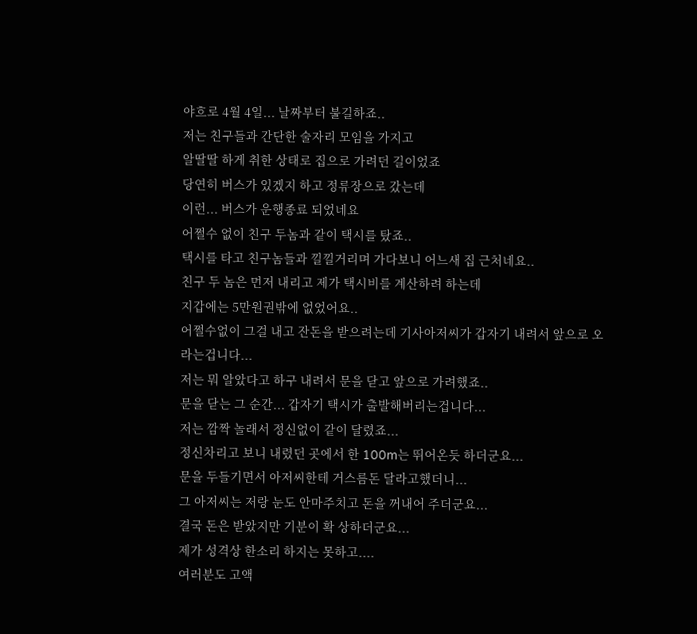야흐로 4월 4일... 날짜부터 불길하죠..
저는 친구들과 간단한 술자리 모임을 가지고
알딸딸 하게 취한 상태로 집으로 가려던 길이었죠
당연히 버스가 있겠지 하고 정류장으로 갔는데
이런... 버스가 운행종료 되었네요
어쩔수 없이 친구 두놈과 같이 택시를 탔죠..
택시를 타고 친구놈들과 낄낄거리며 가다보니 어느새 집 근처네요..
친구 두 놈은 먼저 내리고 제가 택시비를 계산하려 하는데
지갑에는 5만원권밖에 없었어요..
어쩔수없이 그걸 내고 잔돈을 받으려는데 기사아저씨가 갑자기 내려서 앞으로 오라는겁니다...
저는 뭐 알았다고 하구 내려서 문을 닫고 앞으로 가려했죠..
문을 닫는 그 순간... 갑자기 택시가 출발해버리는겁니다...
저는 깜짝 놀래서 정신없이 같이 달렸죠...
정신차리고 보니 내렸던 곳에서 한 100m는 뛰어온듯 하더군요...
문을 두들기면서 아저씨한테 거스름돈 달라고했더니...
그 아저씨는 저랑 눈도 안마주치고 돈을 꺼내어 주더군요...
결국 돈은 받았지만 기분이 확 상하더군요...
제가 성격상 한소리 하지는 못하고....
여러분도 고액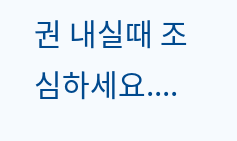권 내실때 조심하세요....